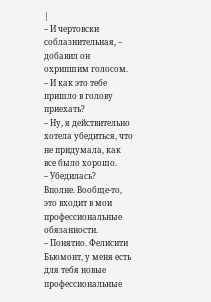|
– И чертовски соблазнительная, – добавил он охрипшим голосом. – И как это тебе пришло в голову приехать?
– Ну, я действительно хотела убедиться, что не придумала, как все было хорошо.
– Убедилась?
Вполне. Вообще-то, это входит в мои профессиональные обязанности.
– Понятно. Фелисити Бьюмонт, у меня есть для тебя новые профессиональные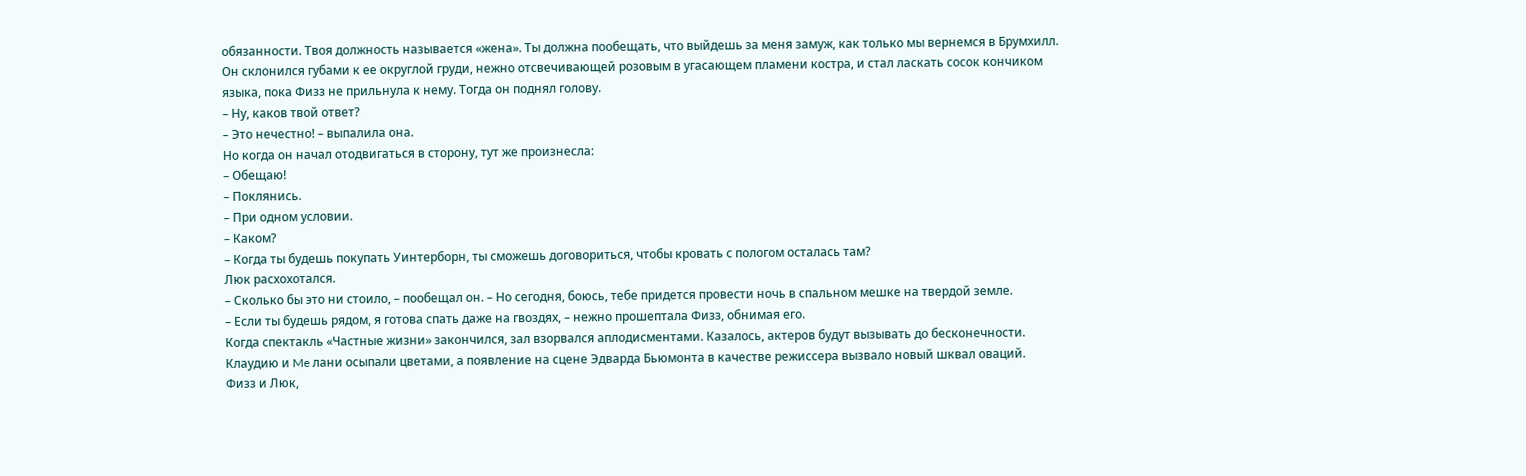обязанности. Твоя должность называется «жена». Ты должна пообещать, что выйдешь за меня замуж, как только мы вернемся в Брумхилл.
Он склонился губами к ее округлой груди, нежно отсвечивающей розовым в угасающем пламени костра, и стал ласкать сосок кончиком языка, пока Физз не прильнула к нему. Тогда он поднял голову.
– Ну, каков твой ответ?
– Это нечестно! – выпалила она.
Но когда он начал отодвигаться в сторону, тут же произнесла:
– Обещаю!
– Поклянись.
– При одном условии.
– Каком?
– Когда ты будешь покупать Уинтерборн, ты сможешь договориться, чтобы кровать с пологом осталась там?
Люк расхохотался.
– Сколько бы это ни стоило, – пообещал он. – Но сегодня, боюсь, тебе придется провести ночь в спальном мешке на твердой земле.
– Если ты будешь рядом, я готова спать даже на гвоздях, – нежно прошептала Физз, обнимая его.
Когда спектакль «Частные жизни» закончился, зал взорвался аплодисментами. Казалось, актеров будут вызывать до бесконечности. Клаудию и Me лани осыпали цветами, а появление на сцене Эдварда Бьюмонта в качестве режиссера вызвало новый шквал оваций.
Физз и Люк,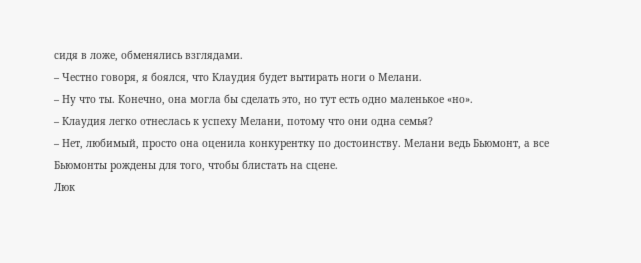сидя в ложе, обменялись взглядами.
– Честно говоря, я боялся, что Клаудия будет вытирать ноги о Мелани.
– Ну что ты. Конечно, она могла бы сделать это, но тут есть одно маленькое «но».
– Клаудия легко отнеслась к успеху Мелани, потому что они одна семья?
– Нет, любимый, просто она оценила конкурентку по достоинству. Мелани ведь Бьюмонт, а все Бьюмонты рождены для того, чтобы блистать на сцене.
Люк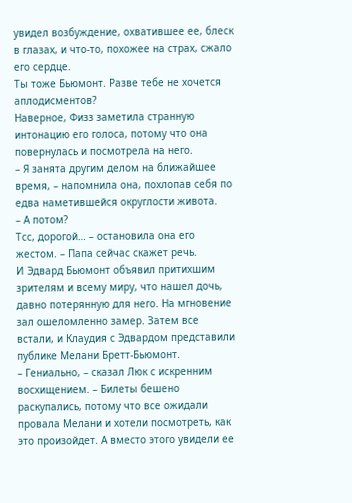увидел возбуждение, охватившее ее, блеск в глазах, и что-то, похожее на страх, сжало его сердце.
Ты тоже Бьюмонт. Разве тебе не хочется аплодисментов?
Наверное, Физз заметила странную интонацию его голоса, потому что она повернулась и посмотрела на него.
– Я занята другим делом на ближайшее время, – напомнила она, похлопав себя по едва наметившейся округлости живота.
– А потом?
Тсс, дорогой… – остановила она его жестом. – Папа сейчас скажет речь.
И Эдвард Бьюмонт объявил притихшим зрителям и всему миру, что нашел дочь, давно потерянную для него. На мгновение зал ошеломленно замер. Затем все встали, и Клаудия с Эдвардом представили публике Мелани Бретт-Бьюмонт.
– Гениально, – сказал Люк с искренним восхищением. – Билеты бешено раскупались, потому что все ожидали провала Мелани и хотели посмотреть, как это произойдет. А вместо этого увидели ее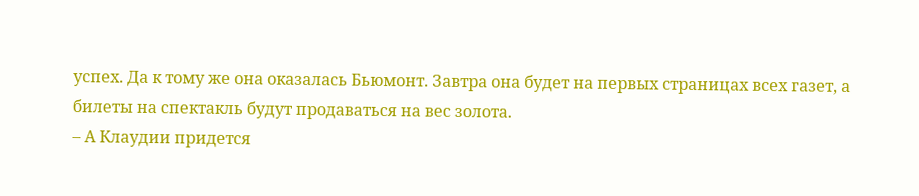успех. Да к тому же она оказалась Бьюмонт. Завтра она будет на первых страницах всех газет, а билеты на спектакль будут продаваться на вес золота.
– А Клаудии придется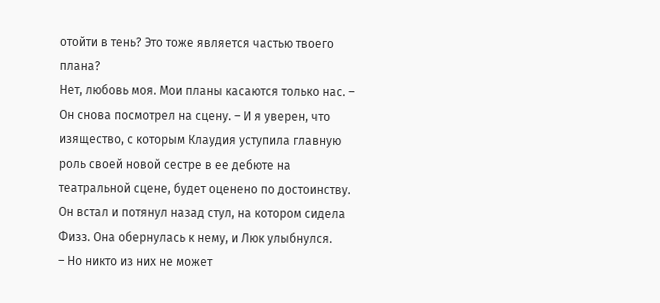отойти в тень? Это тоже является частью твоего плана?
Нет, любовь моя. Мои планы касаются только нас. – Он снова посмотрел на сцену. – И я уверен, что изящество, с которым Клаудия уступила главную роль своей новой сестре в ее дебюте на театральной сцене, будет оценено по достоинству.
Он встал и потянул назад стул, на котором сидела Физз. Она обернулась к нему, и Люк улыбнулся.
– Но никто из них не может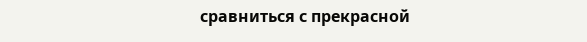сравниться с прекрасной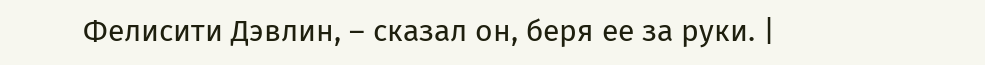Фелисити Дэвлин, – сказал он, беря ее за руки. |